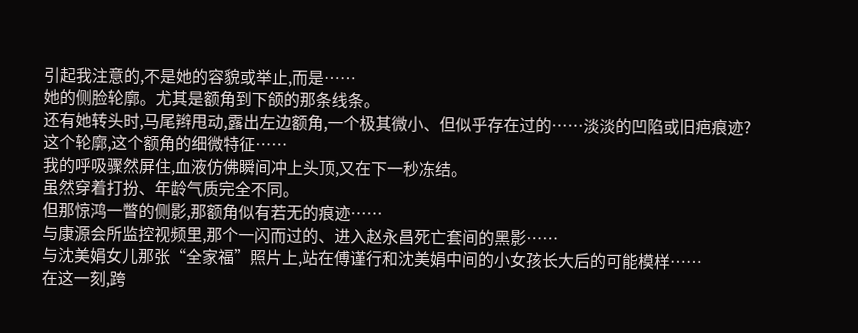引起我注意的,不是她的容貌或举止,而是……
她的侧脸轮廓。尤其是额角到下颌的那条线条。
还有她转头时,马尾辫甩动,露出左边额角,一个极其微小、但似乎存在过的……淡淡的凹陷或旧疤痕迹?
这个轮廓,这个额角的细微特征……
我的呼吸骤然屏住,血液仿佛瞬间冲上头顶,又在下一秒冻结。
虽然穿着打扮、年龄气质完全不同。
但那惊鸿一瞥的侧影,那额角似有若无的痕迹……
与康源会所监控视频里,那个一闪而过的、进入赵永昌死亡套间的黑影……
与沈美娟女儿那张“全家福”照片上,站在傅谨行和沈美娟中间的小女孩长大后的可能模样……
在这一刻,跨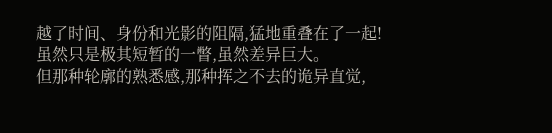越了时间、身份和光影的阻隔,猛地重叠在了一起!
虽然只是极其短暂的一瞥,虽然差异巨大。
但那种轮廓的熟悉感,那种挥之不去的诡异直觉,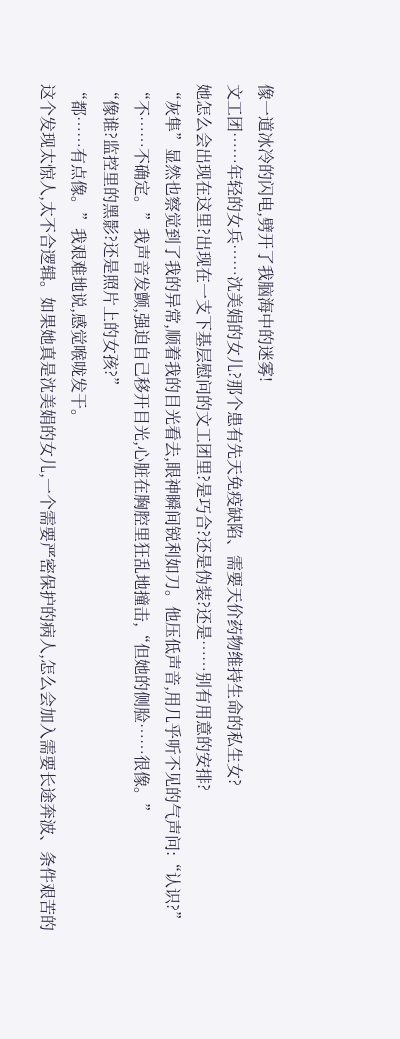像一道冰冷的闪电,劈开了我脑海中的迷雾!
文工团……年轻的女兵……沈美娟的女儿?那个患有先天免疫缺陷、需要天价药物维持生命的私生女?
她怎么会出现在这里?出现在一支下基层慰问的文工团里?是巧合?还是伪装?还是……别有用意的安排?
“灰隼”显然也察觉到了我的异常,顺着我的目光看去,眼神瞬间锐利如刀。他压低声音,用几乎听不见的气声问:“认识?”
“不……不确定。”我声音发颤,强迫自己移开目光,心脏在胸腔里狂乱地撞击,“但她的侧脸……很像。”
“像谁?监控里的黑影?还是照片上的女孩?”
“都……有点像。”我艰难地说,感觉喉咙发干。
这个发现太惊人,太不合逻辑。如果她真是沈美娟的女儿,一个需要严密保护的病人,怎么会加入需要长途奔波、条件艰苦的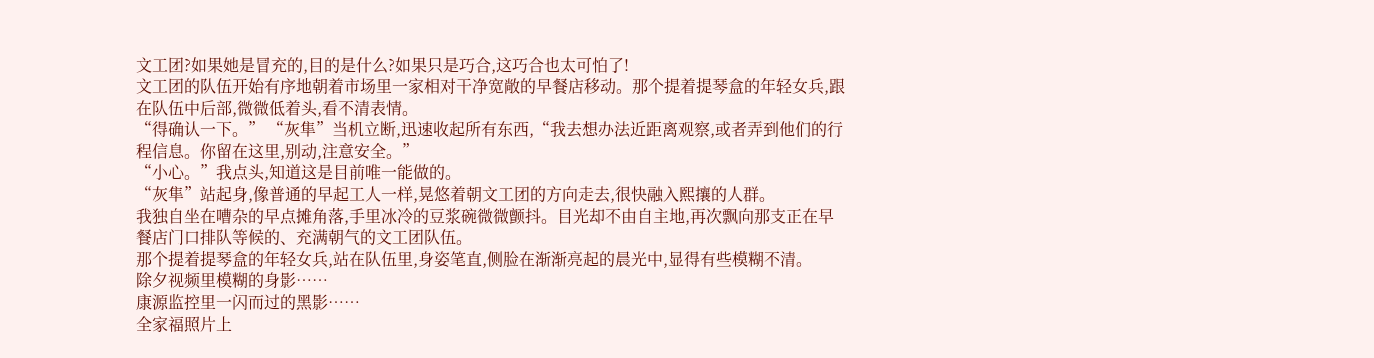文工团?如果她是冒充的,目的是什么?如果只是巧合,这巧合也太可怕了!
文工团的队伍开始有序地朝着市场里一家相对干净宽敞的早餐店移动。那个提着提琴盒的年轻女兵,跟在队伍中后部,微微低着头,看不清表情。
“得确认一下。” “灰隼”当机立断,迅速收起所有东西,“我去想办法近距离观察,或者弄到他们的行程信息。你留在这里,别动,注意安全。”
“小心。”我点头,知道这是目前唯一能做的。
“灰隼”站起身,像普通的早起工人一样,晃悠着朝文工团的方向走去,很快融入熙攘的人群。
我独自坐在嘈杂的早点摊角落,手里冰冷的豆浆碗微微颤抖。目光却不由自主地,再次飘向那支正在早餐店门口排队等候的、充满朝气的文工团队伍。
那个提着提琴盒的年轻女兵,站在队伍里,身姿笔直,侧脸在渐渐亮起的晨光中,显得有些模糊不清。
除夕视频里模糊的身影……
康源监控里一闪而过的黑影……
全家福照片上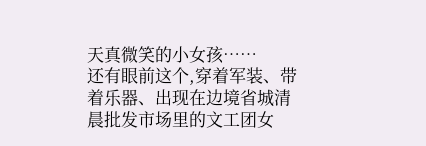天真微笑的小女孩……
还有眼前这个,穿着军装、带着乐器、出现在边境省城清晨批发市场里的文工团女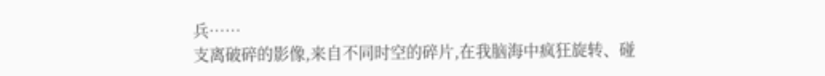兵……
支离破碎的影像,来自不同时空的碎片,在我脑海中疯狂旋转、碰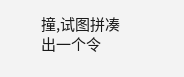撞,试图拼凑出一个令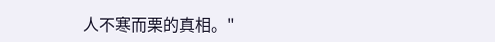人不寒而栗的真相。"